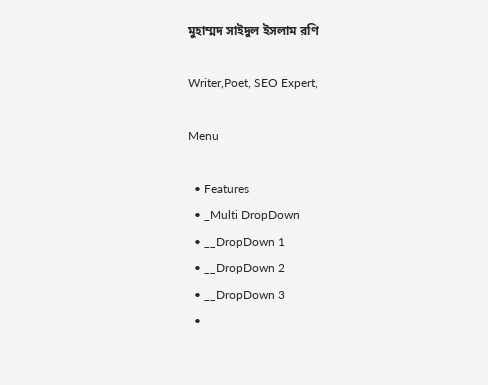মুহাম্মদ সাইদুল ইসলাম রণি

Writer,Poet, SEO Expert,

Menu

  • Features
  • _Multi DropDown
  • __DropDown 1
  • __DropDown 2
  • __DropDown 3
  •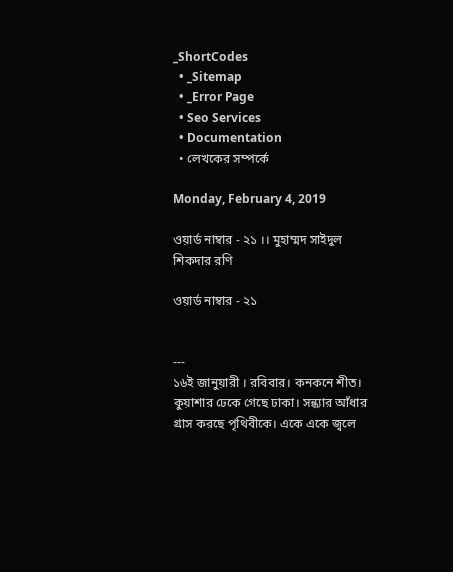_ShortCodes
  • _Sitemap
  • _Error Page
  • Seo Services
  • Documentation
  • লেখকের সম্পর্কে

Monday, February 4, 2019

ওয়ার্ড নাম্বার - ২১ ।। মুহাম্মদ সাইদুল শিকদার রণি

ওয়ার্ড নাম্বার - ২১


---
১৬ই জানুয়ারী । রবিবার। কনকনে শীত। কুয়াশার ঢেকে গেছে ঢাকা। সন্ধ্যার আঁধার গ্রাস করছে পৃথিবীকে। একে একে জ্বলে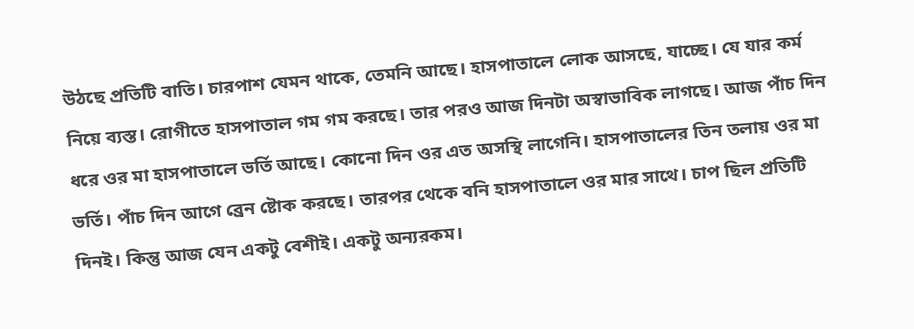উঠছে প্রতিটি বাতি। চারপাশ যেমন থাকে, তেমনি আছে। হাসপাতালে লোক আসছে, যাচ্ছে। যে যার কর্ম নিয়ে ব্যস্ত। রোগীতে হাসপাতাল গম গম করছে। তার পরও আজ দিনটা অস্বাভাবিক লাগছে। আজ পাঁচ দিন ধরে ওর মা হাসপাতালে ভর্তি আছে। কোনো দিন ওর এত অসস্থি লাগেনি। হাসপাতালের তিন তলায় ওর মা ভর্তি। পাঁচ দিন আগে ব্রেন ষ্টোক করছে। তারপর থেকে বনি হাসপাতালে ওর মার সাথে। চাপ ছিল প্রতিটি দিনই। কিন্তু আজ যেন একটু বেশীই। একটু অন্যরকম।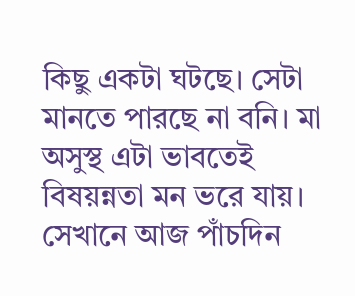কিছু একটা ঘটছে। সেটা মানতে পারছে না বনি। মা অসুস্থ এটা ভাবতেই বিষয়ন্নতা মন ভরে যায়। সেখানে আজ পাঁচদিন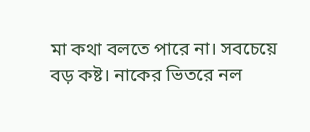মা কথা বলতে পারে না। সবচেয়ে বড় কষ্ট। নাকের ভিতরে নল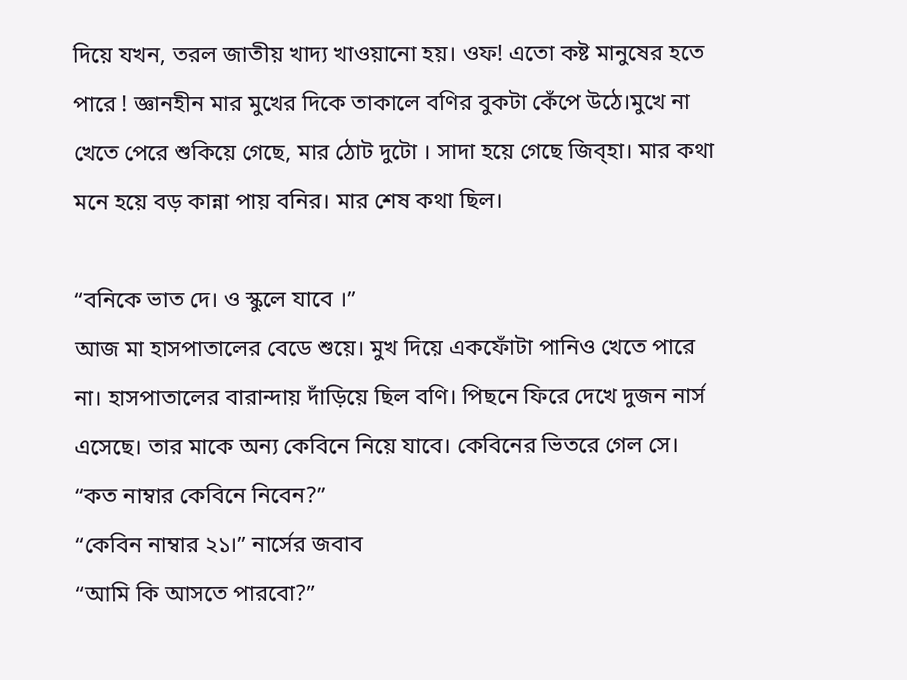দিয়ে যখন, তরল জাতীয় খাদ্য খাওয়ানো হয়। ওফ! এতো কষ্ট মানুষের হতে পারে ! জ্ঞানহীন মার মুখের দিকে তাকালে বণির বুকটা কেঁপে উঠে।মুখে না খেতে পেরে শুকিয়ে গেছে, মার ঠোট দুটো । সাদা হয়ে গেছে জিব্হা। মার কথা মনে হয়ে বড় কান্না পায় বনির। মার শেষ কথা ছিল।

“বনিকে ভাত দে। ও স্কুলে যাবে ।”
আজ মা হাসপাতালের বেডে শুয়ে। মুখ দিয়ে একফোঁটা পানিও খেতে পারে না। হাসপাতালের বারান্দায় দাঁড়িয়ে ছিল বণি। পিছনে ফিরে দেখে দুজন নার্স এসেছে। তার মাকে অন্য কেবিনে নিয়ে যাবে। কেবিনের ভিতরে গেল সে।
“কত নাম্বার কেবিনে নিবেন?”
“কেবিন নাম্বার ২১।” নার্সের জবাব
“আমি কি আসতে পারবো?”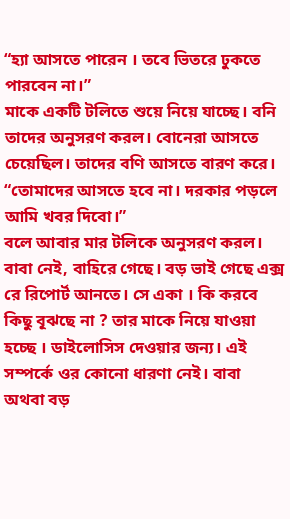“হ্যা আসতে পারেন । তবে ভিতরে ঢুকতে পারবেন না।”
মাকে একটি টলিতে শুয়ে নিয়ে যাচ্ছে। বনি তাদের অনুসরণ করল। বোনেরা আসতে চেয়েছিল। তাদের বণি আসতে বারণ করে।
“তোমাদের আসতে হবে না। দরকার পড়লে আমি খবর দিবো।”
বলে আবার মার টলিকে অনুসরণ করল। বাবা নেই, বাহিরে গেছে। বড় ভাই গেছে এক্স রে রিপোর্ট আনতে। সে একা । কি করবে কিছু বূঝছে না ? তার মাকে নিয়ে যাওয়া হচ্ছে । ডাইলোসিস দেওয়ার জন্য। এই সম্পর্কে ওর কোনো ধারণা নেই। বাবা অথবা বড়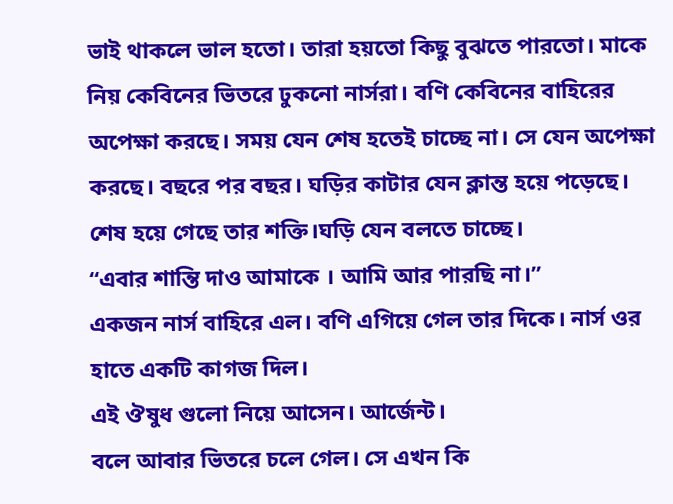ভাই থাকলে ভাল হতো। তারা হয়তো কিছু বুঝতে পারতো। মাকে নিয় কেবিনের ভিতরে ঢুকনো নার্সরা। বণি কেবিনের বাহিরের অপেক্ষা করছে। সময় যেন শেষ হতেই চাচ্ছে না। সে যেন অপেক্ষা করছে। বছরে পর বছর। ঘড়ির কাটার যেন ক্লান্ত হয়ে পড়েছে। শেষ হয়ে গেছে তার শক্তি।ঘড়ি যেন বলতে চাচ্ছে।
“এবার শান্তি দাও আমাকে । আমি আর পারছি না।”
একজন নার্স বাহিরে এল। বণি এগিয়ে গেল তার দিকে। নার্স ওর হাতে একটি কাগজ দিল।
এই ঔষুধ গুলো নিয়ে আসেন। আর্জেন্ট।
বলে আবার ভিতরে চলে গেল। সে এখন কি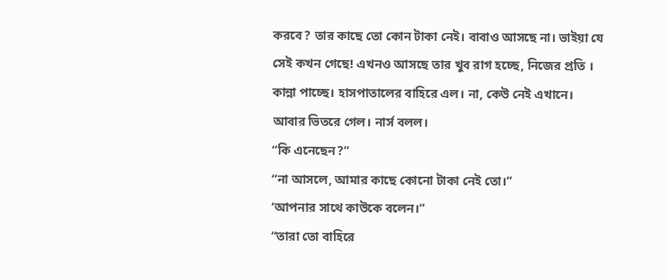করবে? তার কাছে তো কোন টাকা নেই। বাবাও আসছে না। ভাইয়া যে সেই কখন গেছে! এখনও আসছে তার খুব রাগ হচ্ছে, নিজের প্রতি । কান্না পাচ্ছে। হাসপাতালের বাহিরে এল। না, কেউ নেই এখানে। আবার ভিতরে গেল। নার্স বলল।
“কি এনেছেন?”
“না আসলে, আমার কাছে কোনো টাকা নেই তো।”
‘আপনার সাথে কাউকে বলেন।”
“তারা তো বাহিরে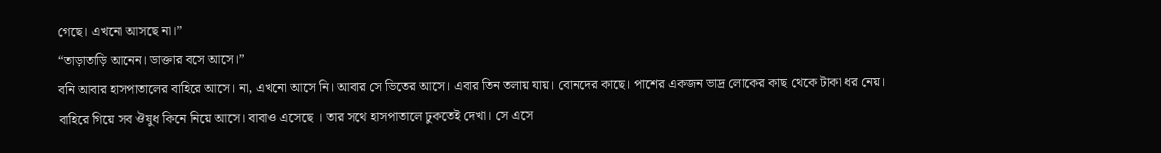গেছে। এখনো আসছে না।”
“তাড়াতাড়ি আনেন। ডাক্তার বসে আসে।”
বনি আবার হাসপাতালের বাহিরে আসে। না, এখনো আসে নি। আবার সে ভিতের আসে। এবার তিন তলায় যায়। বোনদের কাছে। পাশের একজন ভাদ্র লোকের কাছ থেকে টাকা ধর নেয়। বাহিরে গিয়ে সব ঔষুধ কিনে নিয়ে আসে। বাবাও এসেছে । তার সথে হাসপাতালে ঢুকতেই দেখা। সে এসে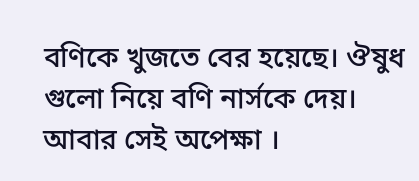বণিকে খুজতে বের হয়েছে। ঔষুধ গুলো নিয়ে বণি নার্সকে দেয়। আবার সেই অপেক্ষা ।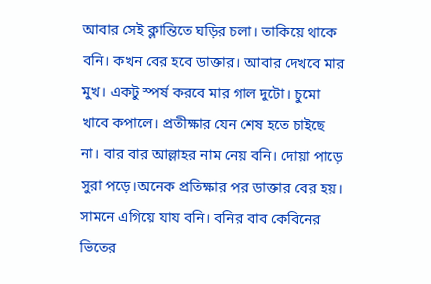আবার সেই ক্লান্তিতে ঘড়ির চলা। তাকিয়ে থাকে বনি। কখন বের হবে ডাক্তার। আবার দেখবে মার মুখ। একটু স্পর্ষ করবে মার গাল দুটো। চুমো খাবে কপালে। প্রতীক্ষার যেন শেষ হতে চাইছে না। বার বার আল্লাহর নাম নেয় বনি। দোয়া পাড়ে সুরা পড়ে।অনেক প্রতিক্ষার পর ডাক্তার বের হয়। সামনে এগিয়ে যায বনি। বনির বাব কেবিনের ভিতের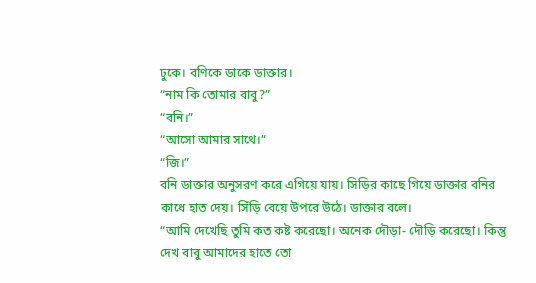ঢুকে। বণিকে ডাকে ডাক্তার।
“নাম কি তোমার বাবু?”
“বনি।”
“আসো আমার সাথে।”
“জি।”
বনি ডাক্তার অনুসরণ করে এগিয়ে যায়। সিড়ির কাছে গিয়ে ডাক্তার বনির কাধে হাত দেয়। সিঁড়ি বেয়ে উপরে উঠে। ডাক্তার বলে।
“আমি দেখেছি তুমি কত কষ্ট করেছো। অনেক দৌড়া- দৌড়ি করেছো। কিন্তু দেখ বাবু আমাদের হাতে তো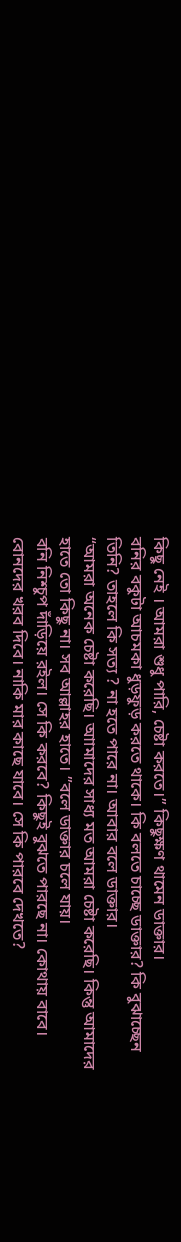কিছু নেই । আমরা শুধু পারি, চেষ্টা করতে।” কিছুক্ষণ থামেন ডাক্তার।
বনির বকুটা আচমকা ধুড়ফুড় করতে থাকে। কি বলতে চাচ্ছে ডাক্তার? কি বুঝাচ্ছেন তিনি? তাহলে কি সত্য ? না হতে পারে না। আবার বলে ডাক্তার।
“আমরা অনেক চেষ্টা করেছি। আামাদের সাধ্য মত আমরা চেষ্টা করেছি। কিন্তু আমাদের হাতে তো কিছু না। সব আল্লাহর হাতে। ”বলে ডাক্তার চলে যায়।
বনি নিশ্চুপ দাঁড়িয়ে রইল। সে কি করবে? কিছুই বুঝতে পারছে না। কোথায় বাবে। বোনদের খরব দিবে। নাকি মার কাছে যাবে। সে কি পারবে দেখতে?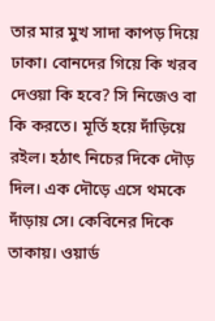তার মার মুখ সাদা কাপড় দিয়ে ঢাকা। বোনদের গিয়ে কি খরব দেওয়া কি হবে? সি নিজেও বা কি করতে। মূর্তি হয়ে দাঁড়িয়ে রইল। হঠাৎ নিচের দিকে দৌড় দিল। এক দৌড়ে এসে থমকে দাঁড়ায় সে। কেবিনের দিকে তাকায়। ওয়ার্ড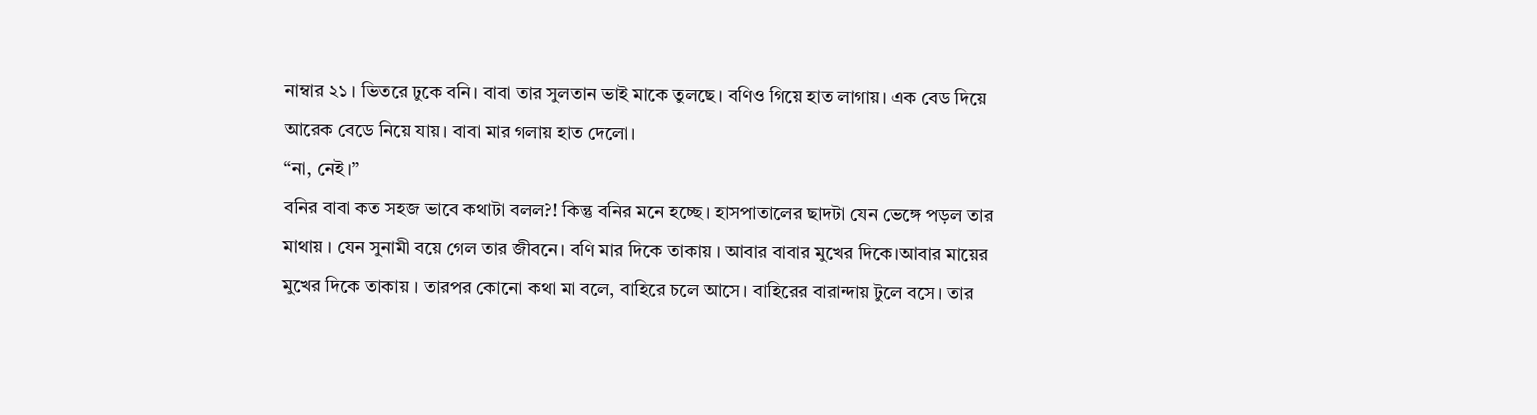নাম্বার ২১ । ভিতরে ঢুকে বনি। বাবা তার সুলতান ভাই মাকে তুলছে। বণিও গিয়ে হাত লাগায়। এক বেড দিয়ে আরেক বেডে নিয়ে যায়। বাবা মার গলায় হাত দেলো।
“না, নেই।”
বনির বাবা কত সহজ ভাবে কথাটা বলল?! কিন্তু বনির মনে হচ্ছে। হাসপাতালের ছাদটা যেন ভেঙ্গে পড়ল তার মাথায় । যেন সুনামী বয়ে গেল তার জীবনে। বণি মার দিকে তাকায় । আবার বাবার মুখের দিকে।আবার মায়ের মুখের দিকে তাকায় । তারপর কোনো কথা মা বলে, বাহিরে চলে আসে। বাহিরের বারান্দায় টুলে বসে। তার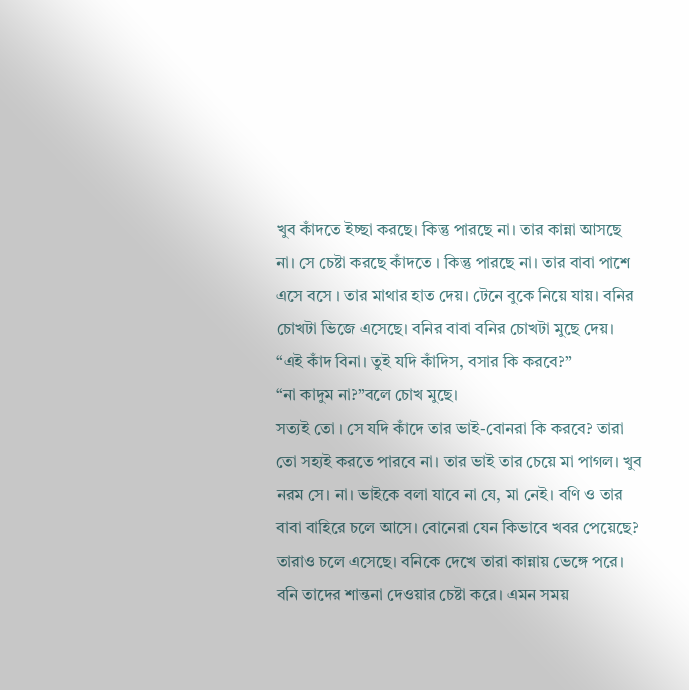খুব কাঁদতে ইচ্ছা করছে। কিন্তু পারছে না। তার কান্না আসছে না। সে চেষ্টা করছে কাঁদতে । কিন্তু পারছে না। তার বাবা পাশে এসে বসে । তার মাথার হাত দেয়। টেনে বুকে নিয়ে যায়। বনির চোখটা ভিজে এসেছে। বনির বাবা বনির চোখটা মুছে দেয়।
“এই কাঁদ বিনা। তুই যদি কাঁদিস, বসার কি করবে?”
“না কাদুম না?”বলে চোখ মুছে।
সত্যই তো । সে যদি কাঁদে তার ভাই-বোনরা কি করবে? তারা তো সহ্যই করতে পারবে না। তার ভাই তার চেয়ে মা পাগল। খুব নরম সে। না। ভাইকে বলা যাবে না যে, মা নেই। বণি ও তার বাবা বাহিরে চলে আসে। বোনেরা যেন কিভাবে খবর পেয়েছে? তারাও চলে এসেছে। বনিকে দেখে তারা কান্নায় ভেঙ্গে পরে। বনি তাদের শান্তনা দেওয়ার চেষ্টা করে। এমন সময়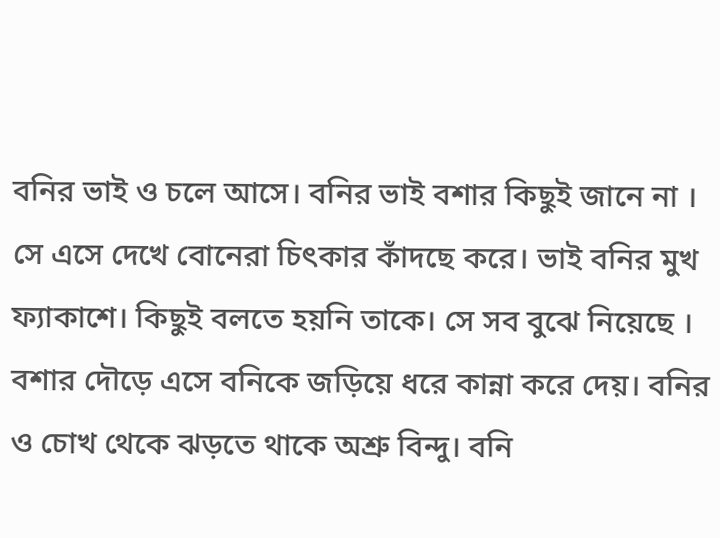বনির ভাই ও চলে আসে। বনির ভাই বশার কিছুই জানে না । সে এসে দেখে বোনেরা চিৎকার কাঁদছে করে। ভাই বনির মুখ ফ্যাকাশে। কিছুই বলতে হয়নি তাকে। সে সব বুঝে নিয়েছে । বশার দৌড়ে এসে বনিকে জড়িয়ে ধরে কান্না করে দেয়। বনির ও চোখ থেকে ঝড়তে থাকে অশ্রু বিন্দু। বনি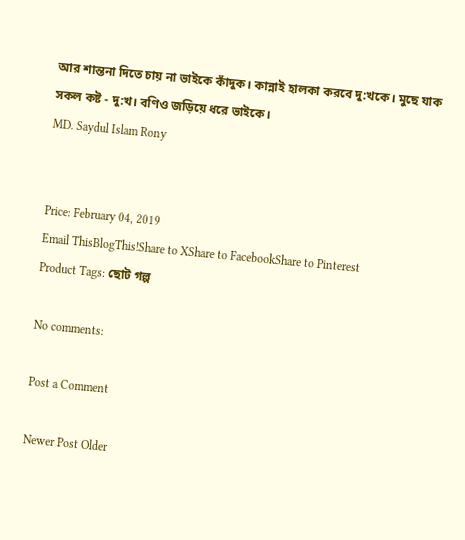আর শান্তনা দিতে চায় না ভাইকে কাঁদুক। কান্নাই হালকা করবে দু:খকে। মুছে যাক সকল কষ্ট - দু:খ। বণিও জড়িয়ে ধরে ভাইকে।
MD. Saydul Islam Rony


Price: February 04, 2019
Email ThisBlogThis!Share to XShare to FacebookShare to Pinterest
Product Tags: ছোট গল্প

No comments:

Post a Comment

Newer Post Older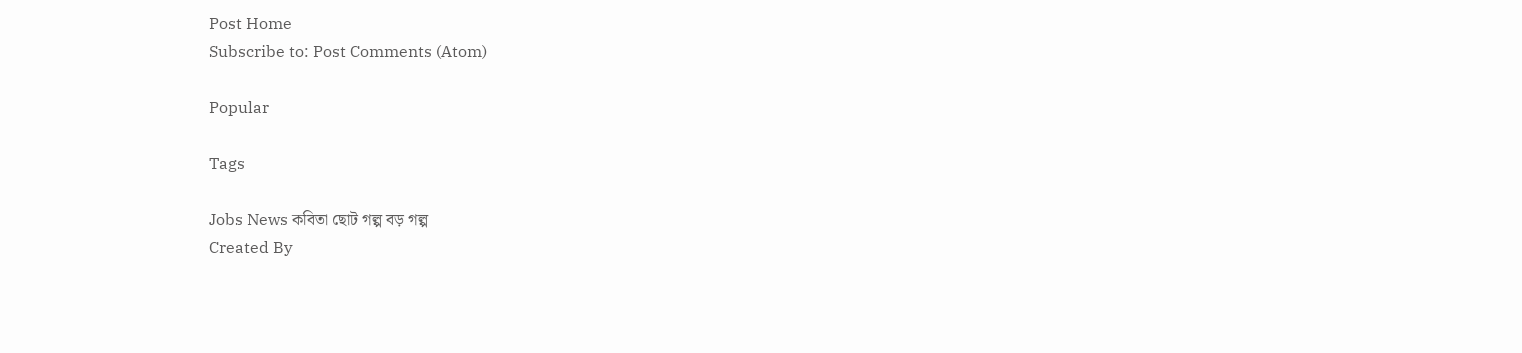Post Home
Subscribe to: Post Comments (Atom)

Popular

Tags

Jobs News কবিতা ছোট গল্প বড় গল্প
Created By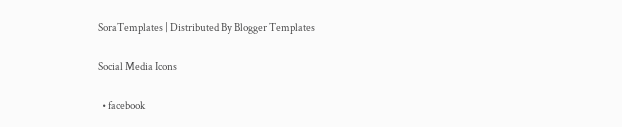SoraTemplates | Distributed By Blogger Templates

Social Media Icons

  • facebook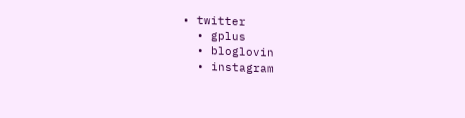• twitter
  • gplus
  • bloglovin
  • instagram